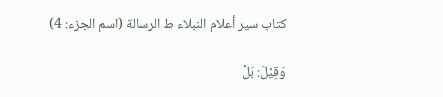كتاب سير أعلام النبلاء ط الرسالة (اسم الجزء: 4)

وَقِيْلَ: بَلْ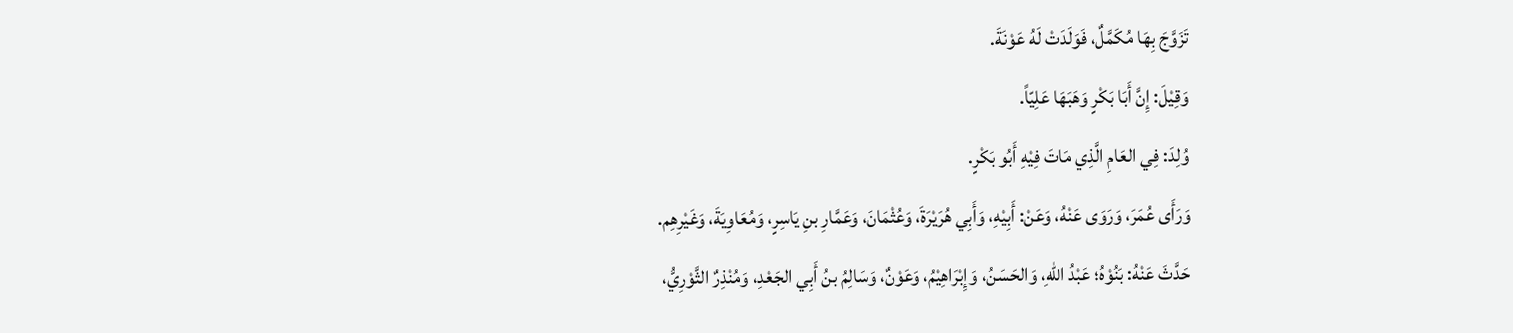تَزَوَّجَ بِهَا مُكَمَّلٌ، فَوَلَدَتْ لَهُ عَوْنَةَ.
وَقِيْلَ: إِنَّ أَبَا بَكْرٍ وَهَبَهَا عَلِيّاً.
وُلِدَ: فِي العَامِ الَّذِي مَاتَ فِيْهِ أَبُو بَكْرٍ.
وَرَأَى عُمَرَ، وَرَوَى عَنْهُ، وَعَنْ: أَبِيْهِ، وَأَبِي هُرَيْرَةَ، وَعُثْمَانَ، وَعَمَّارِ بنِ يَاسِرٍ، وَمُعَاوِيَةَ، وَغَيْرِهِم.
حَدَّثَ عَنْهُ: بَنُوْهُ؛ عَبْدُ اللهِ، وَالحَسَنُ، وَإِبْرَاهِيْمُ، وَعَوْنٌ، وَسَالِمُ بنُ أَبِي الجَعْدِ، وَمُنْذِرٌ الثَّوْرِيُّ،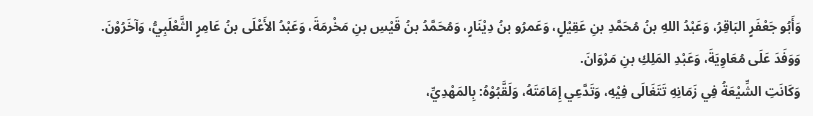وَأَبُو جَعْفَرٍ البَاقِرُ، وَعَبْدُ اللهِ بنُ مُحَمَّدِ بنِ عَقِيْلٍ، وَعَمرُو بنُ دِيْنَارٍ، وَمُحَمَّدُ بنُ قَيْسِ بنِ مَخْرمَةَ، وَعَبْدُ الأَعْلَى بنُ عَامِرٍ الثَّعْلَبِيُّ، وَآخَرُوْنَ.
وَوَفَدَ عَلَى مُعَاوِيَةَ، وَعَبْدِ المَلِكِ بنِ مَرْوَانَ.
وَكَانَتِ الشِّيْعَةُ فِي زَمَانِهِ تَتَغَالَى فِيْهِ، وَتَدَّعِي إِمَامَتَهُ، وَلَقَّبُوْهُ: بِالمَهْدِيِّ،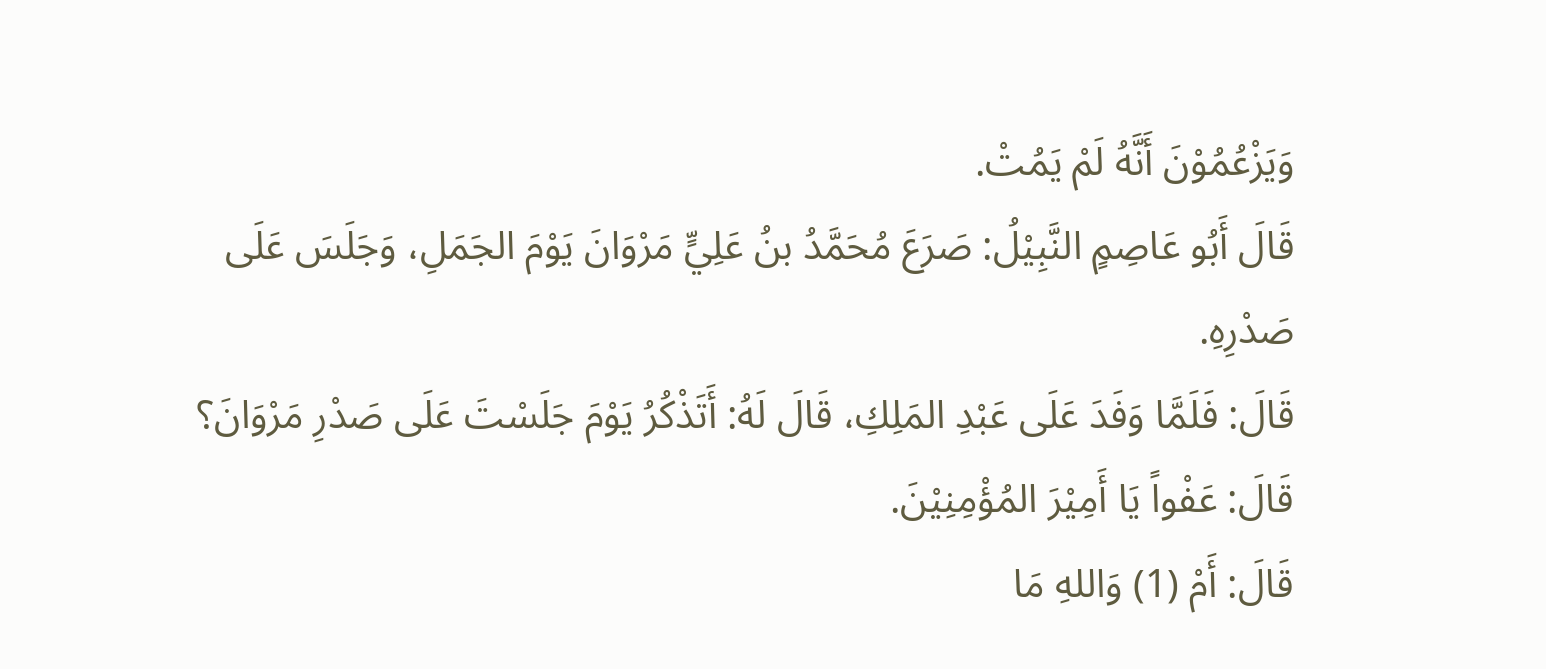وَيَزْعُمُوْنَ أَنَّهُ لَمْ يَمُتْ.
قَالَ أَبُو عَاصِمٍ النَّبِيْلُ: صَرَعَ مُحَمَّدُ بنُ عَلِيٍّ مَرْوَانَ يَوْمَ الجَمَلِ، وَجَلَسَ عَلَى صَدْرِهِ.
قَالَ: فَلَمَّا وَفَدَ عَلَى عَبْدِ المَلِكِ، قَالَ لَهُ: أَتَذْكُرُ يَوْمَ جَلَسْتَ عَلَى صَدْرِ مَرْوَانَ؟
قَالَ: عَفْواً يَا أَمِيْرَ المُؤْمِنِيْنَ.
قَالَ: أَمْ (1) وَاللهِ مَا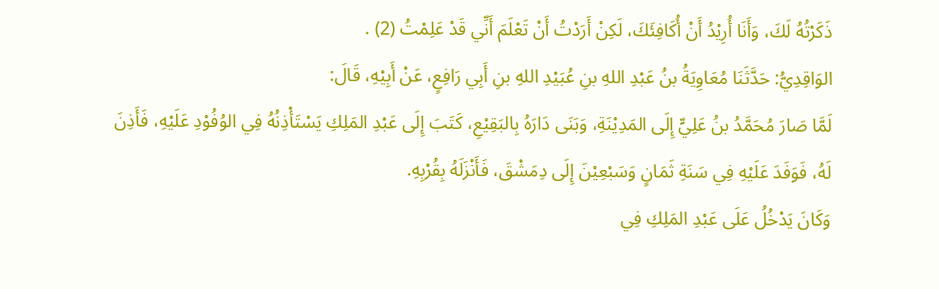ذَكَرْتُهُ لَكَ، وَأَنَا أُرِيْدُ أَنْ أُكَافِئَكَ، لَكِنْ أَرَدْتُ أَنْ تَعْلَمَ أَنِّي قَدْ عَلِمْتُ (2) .
الوَاقِدِيُّ: حَدَّثَنَا مُعَاوِيَةُ بنُ عَبْدِ اللهِ بنِ عُبَيْدِ اللهِ بنِ أَبِي رَافِعٍ، عَنْ أَبِيْهِ، قَالَ:
لَمَّا صَارَ مُحَمَّدُ بنُ عَلِيٍّ إِلَى المَدِيْنَةِ، وَبَنَى دَارَهُ بِالبَقِيْعِ، كَتَبَ إِلَى عَبْدِ المَلِكِ يَسْتَأْذِنُهُ فِي الوُفُوْدِ عَلَيْهِ، فَأَذِنَ لَهُ، فَوَفَدَ عَلَيْهِ فِي سَنَةِ ثَمَانٍ وَسَبْعِيْنَ إِلَى دِمَشْقَ، فَأَنْزَلَهُ بِقُرْبِهِ.
وَكَانَ يَدْخُلُ عَلَى عَبْدِ المَلِكِ فِي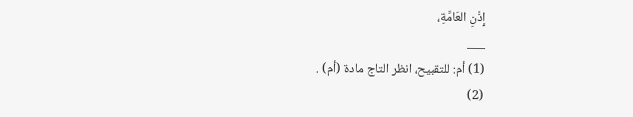إِذْنِ العَامَّةِ،
___
(1) أم: للتقبيح، انظر التاج مادة (أم) .
(2)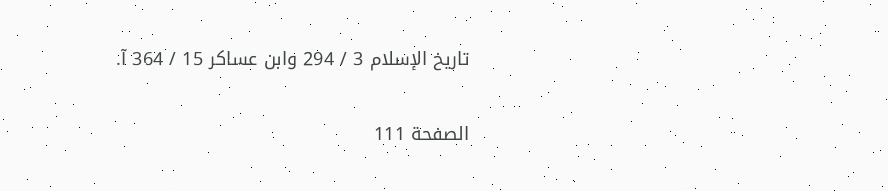تاريخ الإسلام 3 / 294 وابن عساكر 15 / 364 آ.

الصفحة 111